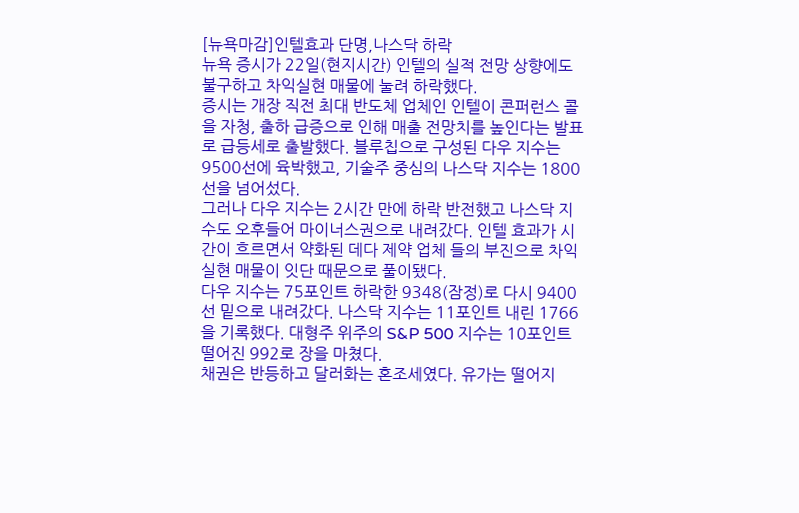[뉴욕마감]인텔효과 단명,나스닥 하락
뉴욕 증시가 22일(현지시간) 인텔의 실적 전망 상향에도 불구하고 차익실현 매물에 눌려 하락했다.
증시는 개장 직전 최대 반도체 업체인 인텔이 콘퍼런스 콜을 자청, 출하 급증으로 인해 매출 전망치를 높인다는 발표로 급등세로 출발했다. 블루칩으로 구성된 다우 지수는 9500선에 육박했고, 기술주 중심의 나스닥 지수는 1800선을 넘어섰다.
그러나 다우 지수는 2시간 만에 하락 반전했고 나스닥 지수도 오후들어 마이너스권으로 내려갔다. 인텔 효과가 시간이 흐르면서 약화된 데다 제약 업체 들의 부진으로 차익실현 매물이 잇단 때문으로 풀이됐다.
다우 지수는 75포인트 하락한 9348(잠정)로 다시 9400선 밑으로 내려갔다. 나스닥 지수는 11포인트 내린 1766을 기록했다. 대형주 위주의 S&P 500 지수는 10포인트 떨어진 992로 장을 마쳤다.
채권은 반등하고 달러화는 혼조세였다. 유가는 떨어지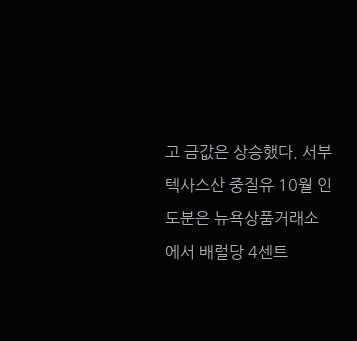고 금값은 상승했다. 서부텍사스산 중질유 10월 인도분은 뉴욕상품거래소에서 배럴당 4센트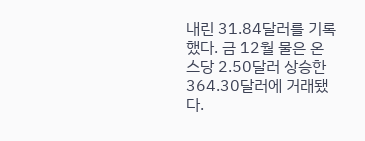내린 31.84달러를 기록했다. 금 12월 물은 온스당 2.50달러 상승한 364.30달러에 거래됐다.